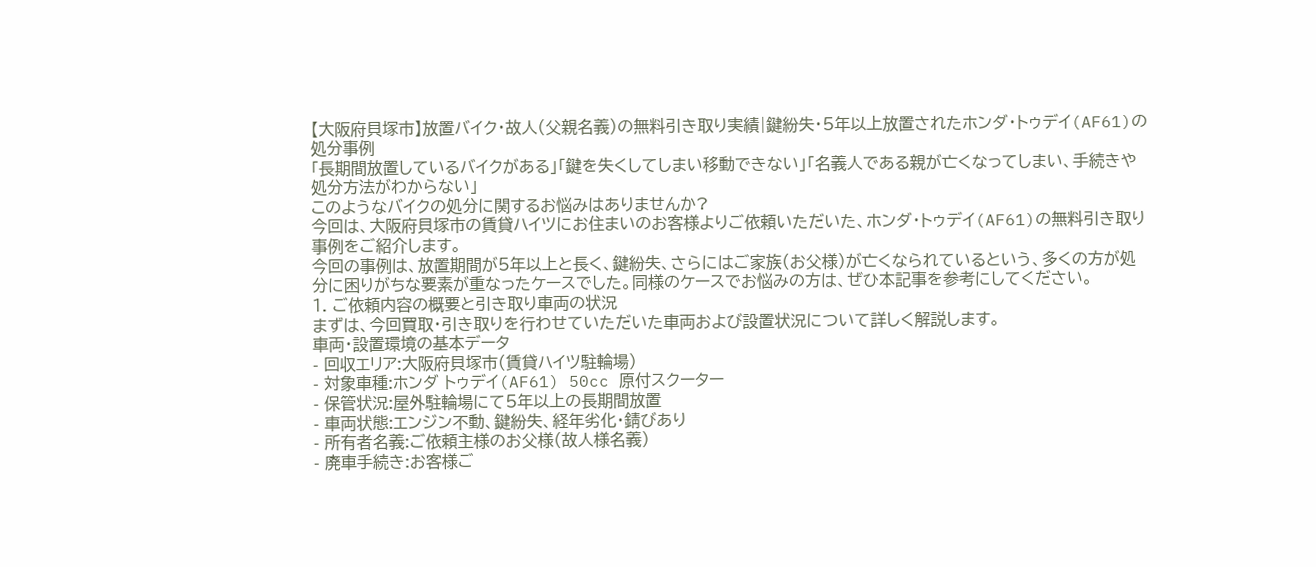【大阪府貝塚市】放置バイク・故人(父親名義)の無料引き取り実績|鍵紛失・5年以上放置されたホンダ・トゥデイ(AF61)の処分事例
「長期間放置しているバイクがある」「鍵を失くしてしまい移動できない」「名義人である親が亡くなってしまい、手続きや処分方法がわからない」
このようなバイクの処分に関するお悩みはありませんか?
今回は、大阪府貝塚市の賃貸ハイツにお住まいのお客様よりご依頼いただいた、ホンダ・トゥデイ(AF61)の無料引き取り事例をご紹介します。
今回の事例は、放置期間が5年以上と長く、鍵紛失、さらにはご家族(お父様)が亡くなられているという、多くの方が処分に困りがちな要素が重なったケースでした。同様のケースでお悩みの方は、ぜひ本記事を参考にしてください。
1. ご依頼内容の概要と引き取り車両の状況
まずは、今回買取・引き取りを行わせていただいた車両および設置状況について詳しく解説します。
車両・設置環境の基本データ
- 回収エリア:大阪府貝塚市(賃貸ハイツ駐輪場)
- 対象車種:ホンダ トゥデイ(AF61) 50cc 原付スクーター
- 保管状況:屋外駐輪場にて5年以上の長期間放置
- 車両状態:エンジン不動、鍵紛失、経年劣化・錆びあり
- 所有者名義:ご依頼主様のお父様(故人様名義)
- 廃車手続き:お客様ご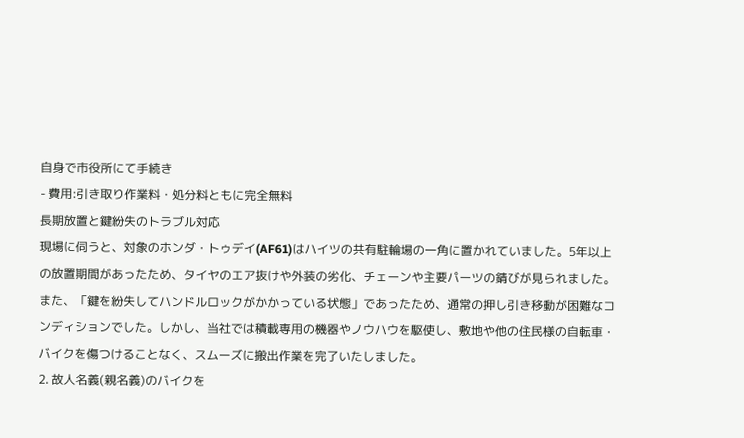自身で市役所にて手続き
- 費用:引き取り作業料・処分料ともに完全無料
長期放置と鍵紛失のトラブル対応
現場に伺うと、対象のホンダ・トゥデイ(AF61)はハイツの共有駐輪場の一角に置かれていました。5年以上の放置期間があったため、タイヤのエア抜けや外装の劣化、チェーンや主要パーツの錆びが見られました。
また、「鍵を紛失してハンドルロックがかかっている状態」であったため、通常の押し引き移動が困難なコンディションでした。しかし、当社では積載専用の機器やノウハウを駆使し、敷地や他の住民様の自転車・バイクを傷つけることなく、スムーズに搬出作業を完了いたしました。
2. 故人名義(親名義)のバイクを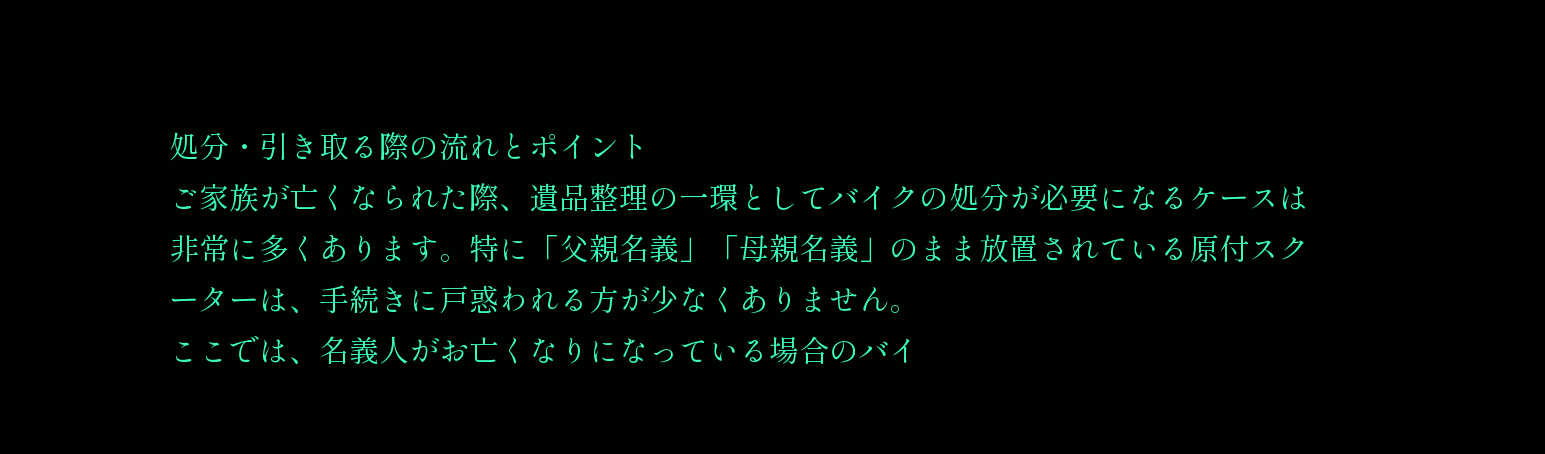処分・引き取る際の流れとポイント
ご家族が亡くなられた際、遺品整理の一環としてバイクの処分が必要になるケースは非常に多くあります。特に「父親名義」「母親名義」のまま放置されている原付スクーターは、手続きに戸惑われる方が少なくありません。
ここでは、名義人がお亡くなりになっている場合のバイ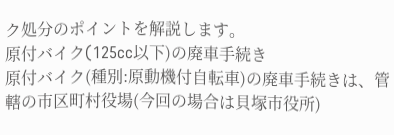ク処分のポイントを解説します。
原付バイク(125cc以下)の廃車手続き
原付バイク(種別:原動機付自転車)の廃車手続きは、管轄の市区町村役場(今回の場合は貝塚市役所)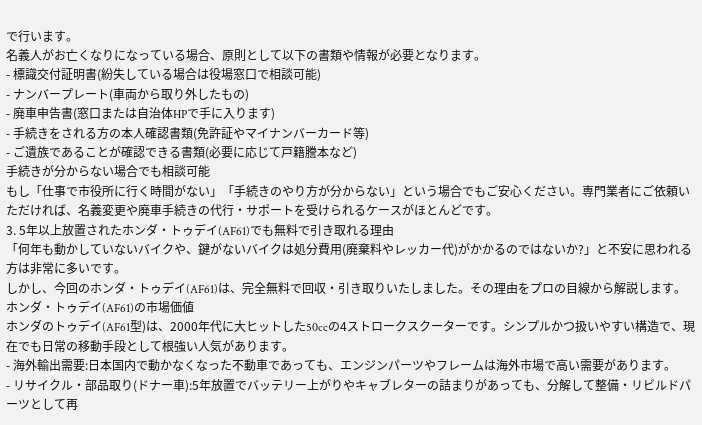で行います。
名義人がお亡くなりになっている場合、原則として以下の書類や情報が必要となります。
- 標識交付証明書(紛失している場合は役場窓口で相談可能)
- ナンバープレート(車両から取り外したもの)
- 廃車申告書(窓口または自治体HPで手に入ります)
- 手続きをされる方の本人確認書類(免許証やマイナンバーカード等)
- ご遺族であることが確認できる書類(必要に応じて戸籍謄本など)
手続きが分からない場合でも相談可能
もし「仕事で市役所に行く時間がない」「手続きのやり方が分からない」という場合でもご安心ください。専門業者にご依頼いただければ、名義変更や廃車手続きの代行・サポートを受けられるケースがほとんどです。
3. 5年以上放置されたホンダ・トゥデイ(AF61)でも無料で引き取れる理由
「何年も動かしていないバイクや、鍵がないバイクは処分費用(廃棄料やレッカー代)がかかるのではないか?」と不安に思われる方は非常に多いです。
しかし、今回のホンダ・トゥデイ(AF61)は、完全無料で回収・引き取りいたしました。その理由をプロの目線から解説します。
ホンダ・トゥデイ(AF61)の市場価値
ホンダのトゥデイ(AF61型)は、2000年代に大ヒットした50ccの4ストロークスクーターです。シンプルかつ扱いやすい構造で、現在でも日常の移動手段として根強い人気があります。
- 海外輸出需要:日本国内で動かなくなった不動車であっても、エンジンパーツやフレームは海外市場で高い需要があります。
- リサイクル・部品取り(ドナー車):5年放置でバッテリー上がりやキャブレターの詰まりがあっても、分解して整備・リビルドパーツとして再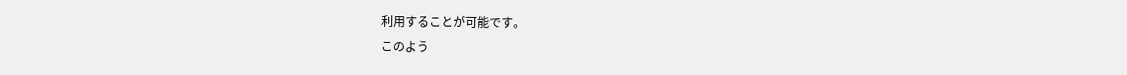利用することが可能です。
このよう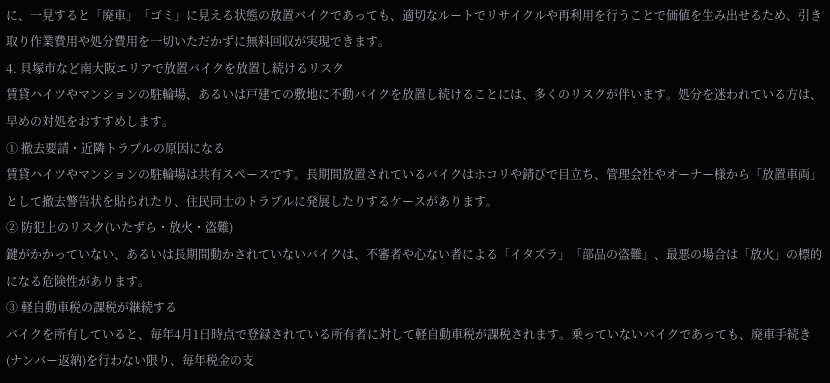に、一見すると「廃車」「ゴミ」に見える状態の放置バイクであっても、適切なルートでリサイクルや再利用を行うことで価値を生み出せるため、引き取り作業費用や処分費用を一切いただかずに無料回収が実現できます。
4. 貝塚市など南大阪エリアで放置バイクを放置し続けるリスク
賃貸ハイツやマンションの駐輪場、あるいは戸建ての敷地に不動バイクを放置し続けることには、多くのリスクが伴います。処分を迷われている方は、早めの対処をおすすめします。
① 撤去要請・近隣トラブルの原因になる
賃貸ハイツやマンションの駐輪場は共有スペースです。長期間放置されているバイクはホコリや錆びで目立ち、管理会社やオーナー様から「放置車両」として撤去警告状を貼られたり、住民同士のトラブルに発展したりするケースがあります。
② 防犯上のリスク(いたずら・放火・盗難)
鍵がかかっていない、あるいは長期間動かされていないバイクは、不審者や心ない者による「イタズラ」「部品の盗難」、最悪の場合は「放火」の標的になる危険性があります。
③ 軽自動車税の課税が継続する
バイクを所有していると、毎年4月1日時点で登録されている所有者に対して軽自動車税が課税されます。乗っていないバイクであっても、廃車手続き(ナンバー返納)を行わない限り、毎年税金の支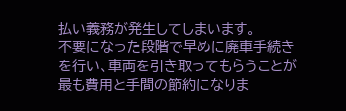払い義務が発生してしまいます。
不要になった段階で早めに廃車手続きを行い、車両を引き取ってもらうことが最も費用と手間の節約になりま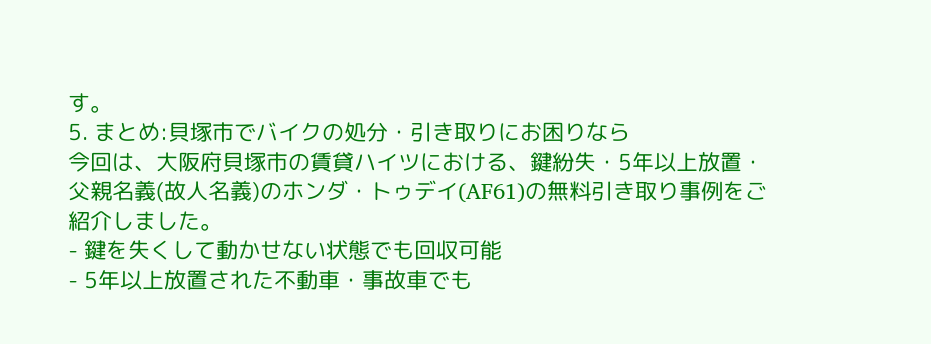す。
5. まとめ:貝塚市でバイクの処分・引き取りにお困りなら
今回は、大阪府貝塚市の賃貸ハイツにおける、鍵紛失・5年以上放置・父親名義(故人名義)のホンダ・トゥデイ(AF61)の無料引き取り事例をご紹介しました。
- 鍵を失くして動かせない状態でも回収可能
- 5年以上放置された不動車・事故車でも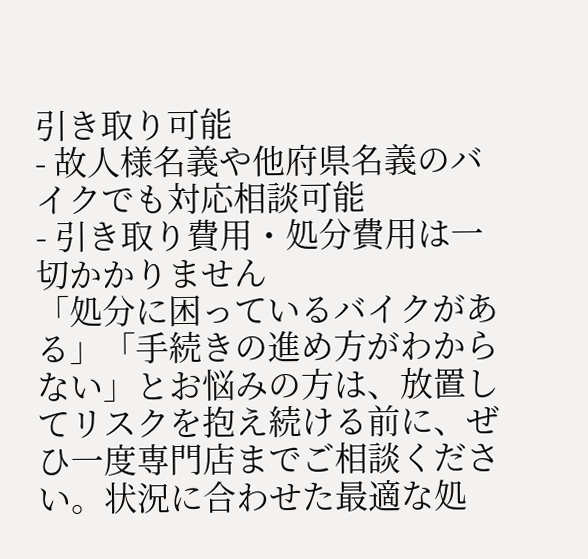引き取り可能
- 故人様名義や他府県名義のバイクでも対応相談可能
- 引き取り費用・処分費用は一切かかりません
「処分に困っているバイクがある」「手続きの進め方がわからない」とお悩みの方は、放置してリスクを抱え続ける前に、ぜひ一度専門店までご相談ください。状況に合わせた最適な処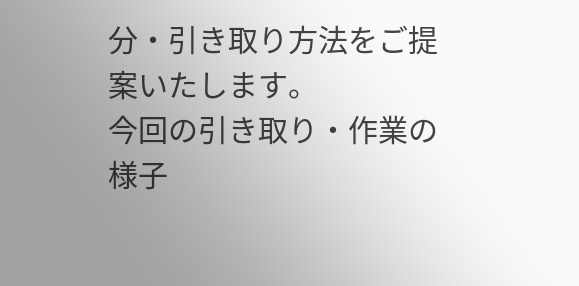分・引き取り方法をご提案いたします。
今回の引き取り・作業の様子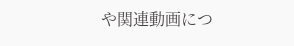や関連動画につ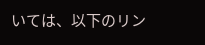いては、以下のリン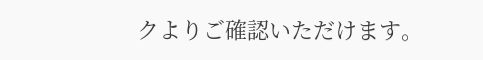クよりご確認いただけます。